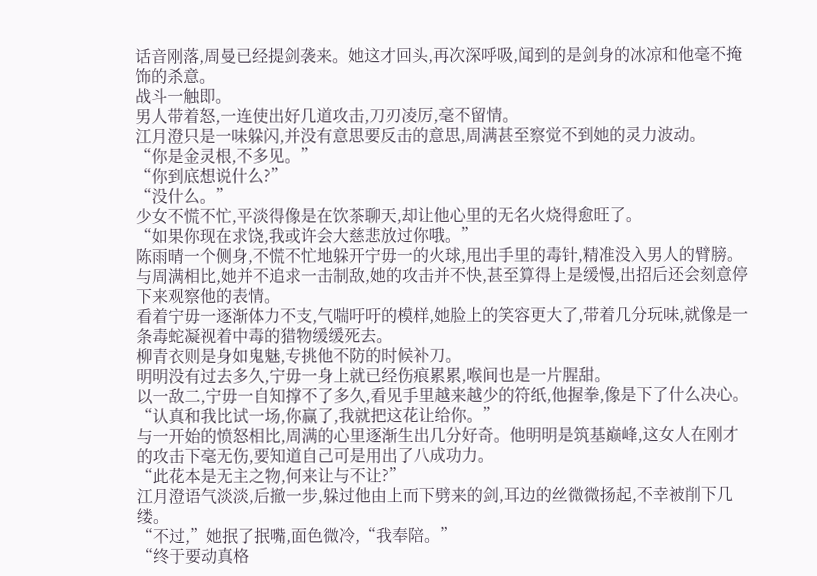话音刚落,周曼已经提剑袭来。她这才回头,再次深呼吸,闻到的是剑身的冰凉和他毫不掩饰的杀意。
战斗一触即。
男人带着怒,一连使出好几道攻击,刀刃凌厉,毫不留情。
江月澄只是一味躲闪,并没有意思要反击的意思,周满甚至察觉不到她的灵力波动。
“你是金灵根,不多见。”
“你到底想说什么?”
“没什么。”
少女不慌不忙,平淡得像是在饮茶聊天,却让他心里的无名火烧得愈旺了。
“如果你现在求饶,我或许会大慈悲放过你哦。”
陈雨晴一个侧身,不慌不忙地躲开宁毋一的火球,甩出手里的毒针,精准没入男人的臂膀。
与周满相比,她并不追求一击制敌,她的攻击并不快,甚至算得上是缓慢,出招后还会刻意停下来观察他的表情。
看着宁毋一逐渐体力不支,气喘吁吁的模样,她脸上的笑容更大了,带着几分玩味,就像是一条毒蛇凝视着中毒的猎物缓缓死去。
柳青衣则是身如鬼魅,专挑他不防的时候补刀。
明明没有过去多久,宁毋一身上就已经伤痕累累,喉间也是一片腥甜。
以一敌二,宁毋一自知撑不了多久,看见手里越来越少的符纸,他握拳,像是下了什么决心。
“认真和我比试一场,你赢了,我就把这花让给你。”
与一开始的愤怒相比,周满的心里逐渐生出几分好奇。他明明是筑基巅峰,这女人在刚才的攻击下毫无伤,要知道自己可是用出了八成功力。
“此花本是无主之物,何来让与不让?”
江月澄语气淡淡,后撤一步,躲过他由上而下劈来的剑,耳边的丝微微扬起,不幸被削下几缕。
“不过,”她抿了抿嘴,面色微冷,“我奉陪。”
“终于要动真格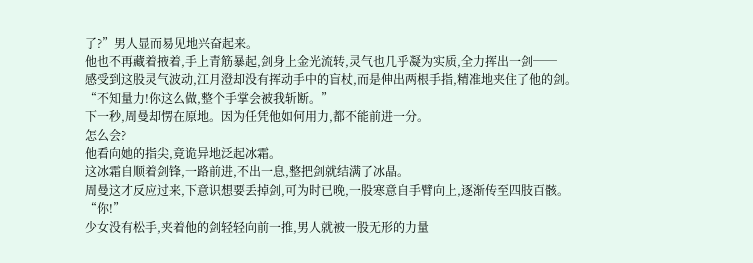了?”男人显而易见地兴奋起来。
他也不再藏着掖着,手上青筋暴起,剑身上金光流转,灵气也几乎凝为实质,全力挥出一剑──
感受到这股灵气波动,江月澄却没有挥动手中的盲杖,而是伸出两根手指,精准地夹住了他的剑。
“不知量力!你这么做,整个手掌会被我斩断。”
下一秒,周曼却愣在原地。因为任凭他如何用力,都不能前进一分。
怎么会?
他看向她的指尖,竟诡异地泛起冰霜。
这冰霜自顺着剑锋,一路前进,不出一息,整把剑就结满了冰晶。
周曼这才反应过来,下意识想要丢掉剑,可为时已晚,一股寒意自手臂向上,逐渐传至四肢百骸。
“你!”
少女没有松手,夹着他的剑轻轻向前一推,男人就被一股无形的力量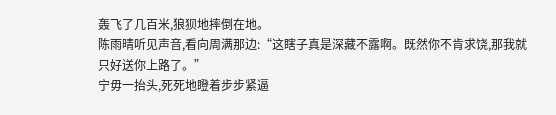轰飞了几百米,狼狈地摔倒在地。
陈雨晴听见声音,看向周满那边:“这瞎子真是深藏不露啊。既然你不肯求饶,那我就只好送你上路了。”
宁毋一抬头,死死地瞪着步步紧逼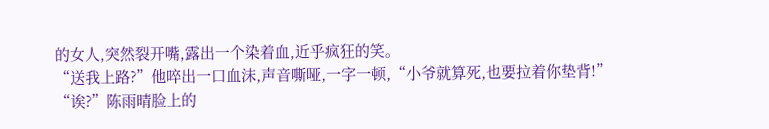的女人,突然裂开嘴,露出一个染着血,近乎疯狂的笑。
“送我上路?”他啐出一口血沫,声音嘶哑,一字一顿,“小爷就算死,也要拉着你垫背!”
“诶?”陈雨晴脸上的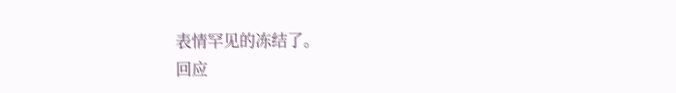表情罕见的冻结了。
回应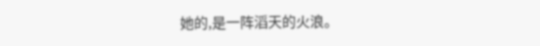她的,是一阵滔天的火浪。